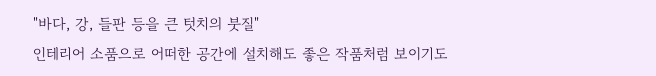"바다, 강, 들판 등을 큰 텃치의 붓질"
인테리어 소품으로 어떠한 공간에 설치해도 좋은 작품처럼 보이기도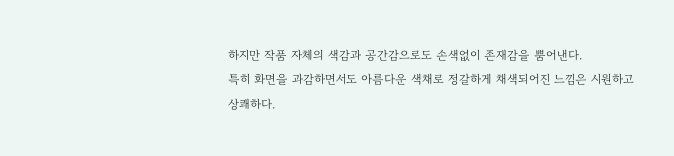하지만 작품 자체의 색감과 공간감으로도 손색없이 존재감을 뿜어낸다.
특히 화면을 과감하면서도 아름다운 색채로 정갈하게 채색되어진 느낌은 시원하고 상쾌하다.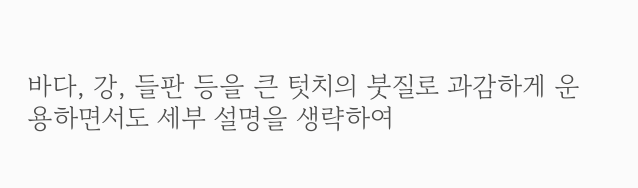바다, 강, 들판 등을 큰 텃치의 붓질로 과감하게 운용하면서도 세부 설명을 생략하여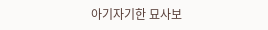아기자기한 묘사보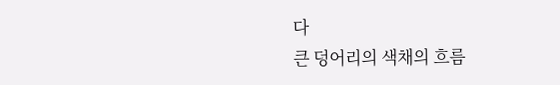다
큰 덩어리의 색채의 흐름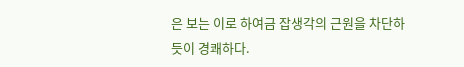은 보는 이로 하여금 잡생각의 근원을 차단하듯이 경쾌하다.